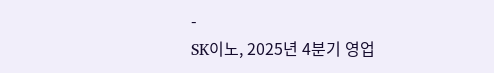-
SK이노, 2025년 4분기 영업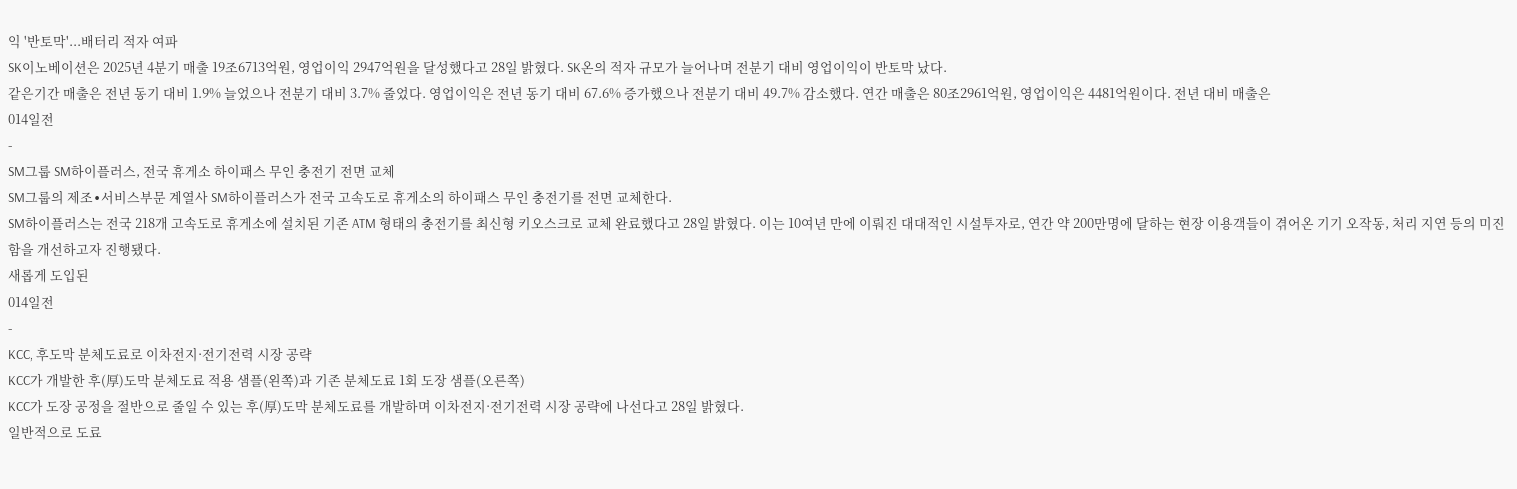익 '반토막'...배터리 적자 여파
SK이노베이션은 2025년 4분기 매출 19조6713억원, 영업이익 2947억원을 달성했다고 28일 밝혔다. SK온의 적자 규모가 늘어나며 전분기 대비 영업이익이 반토막 났다.
같은기간 매출은 전년 동기 대비 1.9% 늘었으나 전분기 대비 3.7% 줄었다. 영업이익은 전년 동기 대비 67.6% 증가했으나 전분기 대비 49.7% 감소했다. 연간 매출은 80조2961억원, 영업이익은 4481억원이다. 전년 대비 매출은
014일전
-
SM그룹 SM하이플러스, 전국 휴게소 하이패스 무인 충전기 전면 교체
SM그룹의 제조∙서비스부문 계열사 SM하이플러스가 전국 고속도로 휴게소의 하이패스 무인 충전기를 전면 교체한다.
SM하이플러스는 전국 218개 고속도로 휴게소에 설치된 기존 ATM 형태의 충전기를 최신형 키오스크로 교체 완료했다고 28일 밝혔다. 이는 10여년 만에 이뤄진 대대적인 시설투자로, 연간 약 200만명에 달하는 현장 이용객들이 겪어온 기기 오작동, 처리 지연 등의 미진함을 개선하고자 진행됐다.
새롭게 도입된
014일전
-
KCC, 후도막 분체도료로 이차전지·전기전력 시장 공략
KCC가 개발한 후(厚)도막 분체도료 적용 샘플(왼쪽)과 기존 분체도료 1회 도장 샘플(오른쪽)
KCC가 도장 공정을 절반으로 줄일 수 있는 후(厚)도막 분체도료를 개발하며 이차전지·전기전력 시장 공략에 나선다고 28일 밝혔다.
일반적으로 도료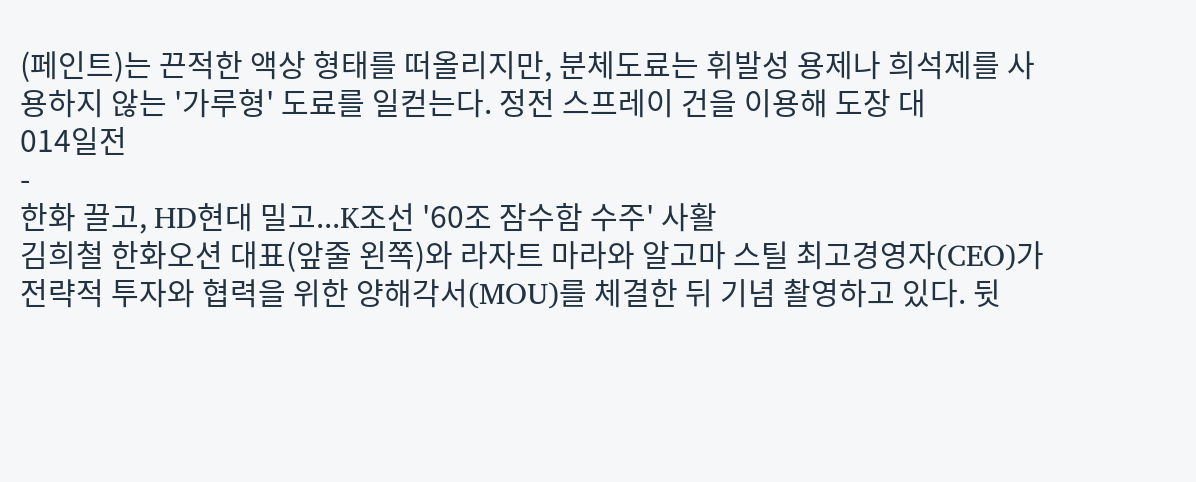(페인트)는 끈적한 액상 형태를 떠올리지만, 분체도료는 휘발성 용제나 희석제를 사용하지 않는 '가루형' 도료를 일컫는다. 정전 스프레이 건을 이용해 도장 대
014일전
-
한화 끌고, HD현대 밀고...K조선 '60조 잠수함 수주' 사활
김희철 한화오션 대표(앞줄 왼쪽)와 라자트 마라와 알고마 스틸 최고경영자(CEO)가 전략적 투자와 협력을 위한 양해각서(MOU)를 체결한 뒤 기념 촬영하고 있다. 뒷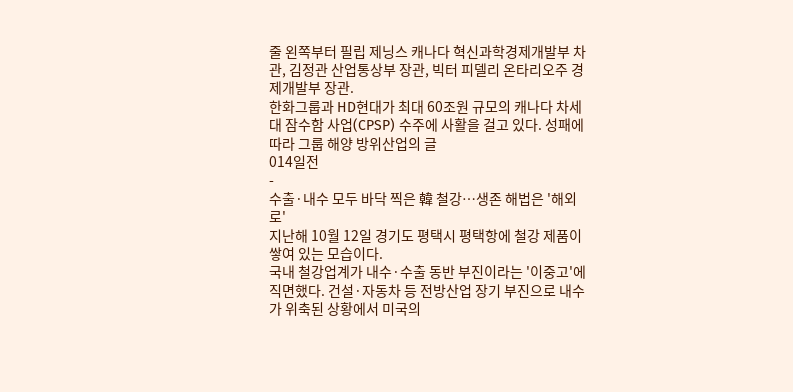줄 왼쪽부터 필립 제닝스 캐나다 혁신과학경제개발부 차관, 김정관 산업통상부 장관, 빅터 피델리 온타리오주 경제개발부 장관.
한화그룹과 HD현대가 최대 60조원 규모의 캐나다 차세대 잠수함 사업(CPSP) 수주에 사활을 걸고 있다. 성패에 따라 그룹 해양 방위산업의 글
014일전
-
수출·내수 모두 바닥 찍은 韓 철강…생존 해법은 '해외로'
지난해 10월 12일 경기도 평택시 평택항에 철강 제품이 쌓여 있는 모습이다.
국내 철강업계가 내수·수출 동반 부진이라는 '이중고'에 직면했다. 건설·자동차 등 전방산업 장기 부진으로 내수가 위축된 상황에서 미국의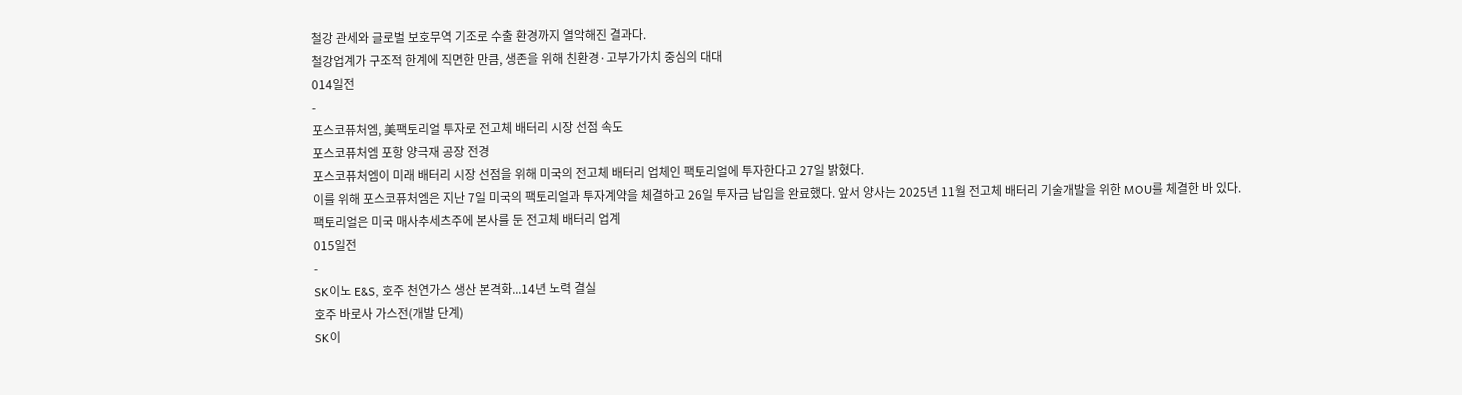철강 관세와 글로벌 보호무역 기조로 수출 환경까지 열악해진 결과다.
철강업계가 구조적 한계에 직면한 만큼, 생존을 위해 친환경·고부가가치 중심의 대대
014일전
-
포스코퓨처엠, 美팩토리얼 투자로 전고체 배터리 시장 선점 속도
포스코퓨처엠 포항 양극재 공장 전경
포스코퓨처엠이 미래 배터리 시장 선점을 위해 미국의 전고체 배터리 업체인 팩토리얼에 투자한다고 27일 밝혔다.
이를 위해 포스코퓨처엠은 지난 7일 미국의 팩토리얼과 투자계약을 체결하고 26일 투자금 납입을 완료했다. 앞서 양사는 2025년 11월 전고체 배터리 기술개발을 위한 MOU를 체결한 바 있다.
팩토리얼은 미국 매사추세츠주에 본사를 둔 전고체 배터리 업계
015일전
-
SK이노 E&S, 호주 천연가스 생산 본격화...14년 노력 결실
호주 바로사 가스전(개발 단계)
SK이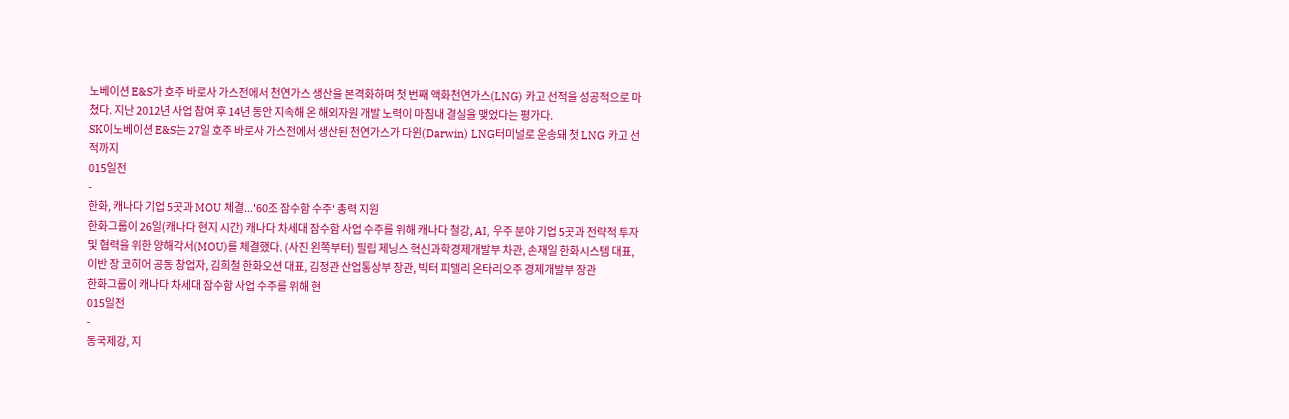노베이션 E&S가 호주 바로사 가스전에서 천연가스 생산을 본격화하며 첫 번째 액화천연가스(LNG) 카고 선적을 성공적으로 마쳤다. 지난 2012년 사업 참여 후 14년 동안 지속해 온 해외자원 개발 노력이 마침내 결실을 맺었다는 평가다.
SK이노베이션 E&S는 27일 호주 바로사 가스전에서 생산된 천연가스가 다윈(Darwin) LNG터미널로 운송돼 첫 LNG 카고 선적까지
015일전
-
한화, 캐나다 기업 5곳과 MOU 체결...'60조 잠수함 수주' 총력 지원
한화그룹이 26일(캐나다 현지 시간) 캐나다 차세대 잠수함 사업 수주를 위해 캐나다 철강, AI, 우주 분야 기업 5곳과 전략적 투자 및 협력을 위한 양해각서(MOU)를 체결했다. (사진 왼쪽부터) 필립 제닝스 혁신과학경제개발부 차관, 손재일 한화시스템 대표, 이반 장 코히어 공동 창업자, 김희철 한화오션 대표, 김정관 산업통상부 장관, 빅터 피델리 온타리오주 경제개발부 장관
한화그룹이 캐나다 차세대 잠수함 사업 수주를 위해 현
015일전
-
동국제강, 지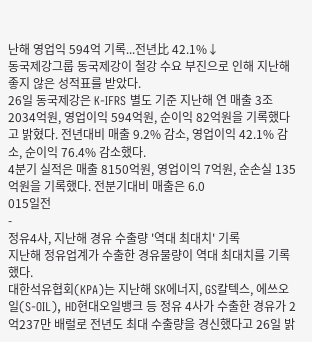난해 영업익 594억 기록...전년比 42.1%↓
동국제강그룹 동국제강이 철강 수요 부진으로 인해 지난해 좋지 않은 성적표를 받았다.
26일 동국제강은 K-IFRS 별도 기준 지난해 연 매출 3조2034억원, 영업이익 594억원, 순이익 82억원을 기록했다고 밝혔다. 전년대비 매출 9.2% 감소, 영업이익 42.1% 감소, 순이익 76.4% 감소했다.
4분기 실적은 매출 8150억원, 영업이익 7억원, 순손실 135억원을 기록했다. 전분기대비 매출은 6.0
015일전
-
정유4사, 지난해 경유 수출량 '역대 최대치' 기록
지난해 정유업계가 수출한 경유물량이 역대 최대치를 기록했다.
대한석유협회(KPA)는 지난해 SK에너지, GS칼텍스, 에쓰오일(S-OIL), HD현대오일뱅크 등 정유 4사가 수출한 경유가 2억237만 배럴로 전년도 최대 수출량을 경신했다고 26일 밝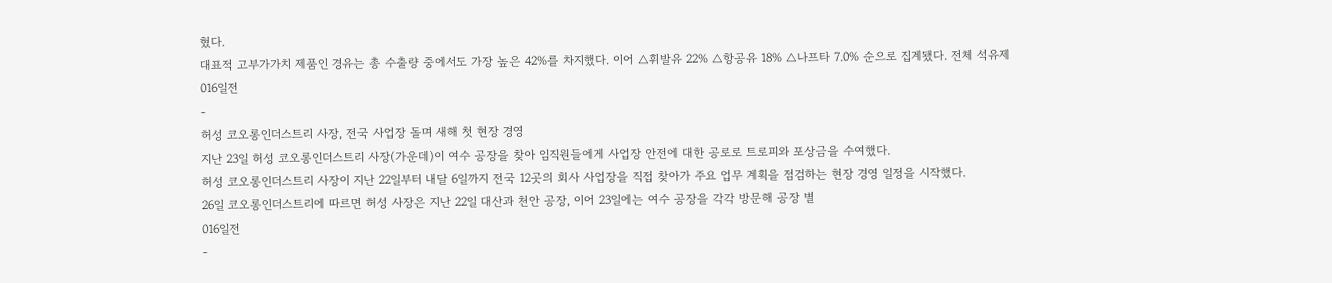혔다.
대표적 고부가가치 제품인 경유는 총 수출량 중에서도 가장 높은 42%를 차지했다. 이어 △휘발유 22% △항공유 18% △나프타 7.0% 순으로 집계됐다. 전체 석유제
016일전
-
허성 코오롱인더스트리 사장, 전국 사업장 돌며 새해 첫 현장 경영
지난 23일 허성 코오롱인더스트리 사장(가운데)이 여수 공장을 찾아 임직원들에게 사업장 안전에 대한 공로로 트로피와 포상금을 수여했다.
허성 코오롱인더스트리 사장이 지난 22일부터 내달 6일까지 전국 12곳의 회사 사업장을 직접 찾아가 주요 업무 계획을 점검하는 현장 경영 일정을 시작했다.
26일 코오롱인더스트리에 따르면 허성 사장은 지난 22일 대산과 천안 공장, 이어 23일에는 여수 공장을 각각 방문해 공장 별
016일전
-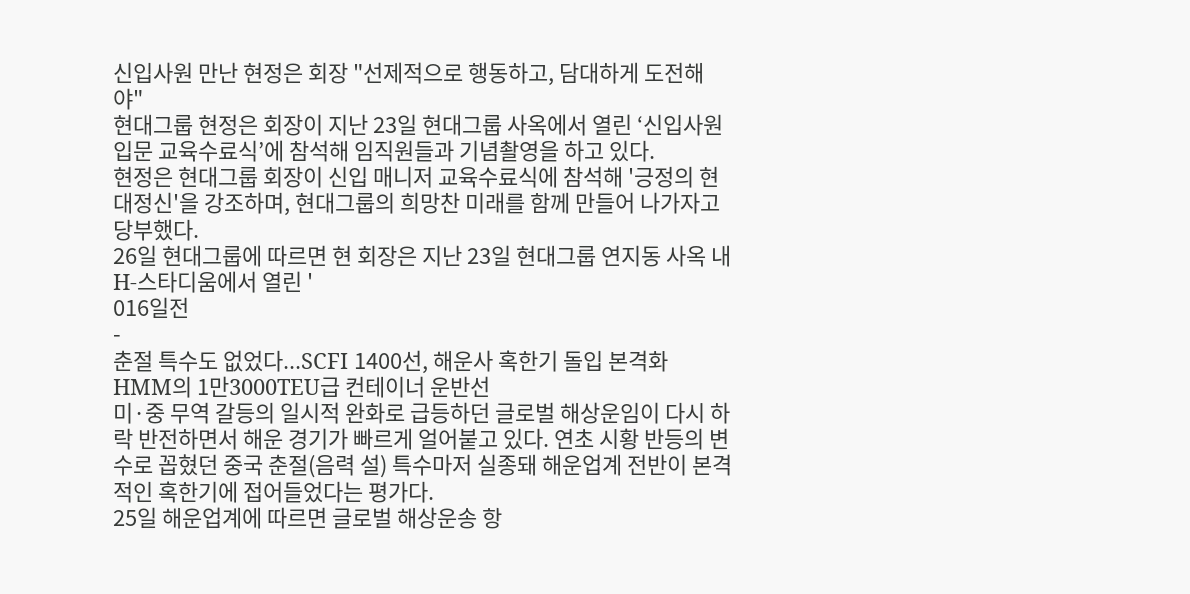신입사원 만난 현정은 회장 "선제적으로 행동하고, 담대하게 도전해야"
현대그룹 현정은 회장이 지난 23일 현대그룹 사옥에서 열린 ‘신입사원 입문 교육수료식’에 참석해 임직원들과 기념촬영을 하고 있다.
현정은 현대그룹 회장이 신입 매니저 교육수료식에 참석해 '긍정의 현대정신'을 강조하며, 현대그룹의 희망찬 미래를 함께 만들어 나가자고 당부했다.
26일 현대그룹에 따르면 현 회장은 지난 23일 현대그룹 연지동 사옥 내 H-스타디움에서 열린 '
016일전
-
춘절 특수도 없었다...SCFI 1400선, 해운사 혹한기 돌입 본격화
HMM의 1만3000TEU급 컨테이너 운반선
미·중 무역 갈등의 일시적 완화로 급등하던 글로벌 해상운임이 다시 하락 반전하면서 해운 경기가 빠르게 얼어붙고 있다. 연초 시황 반등의 변수로 꼽혔던 중국 춘절(음력 설) 특수마저 실종돼 해운업계 전반이 본격적인 혹한기에 접어들었다는 평가다.
25일 해운업계에 따르면 글로벌 해상운송 항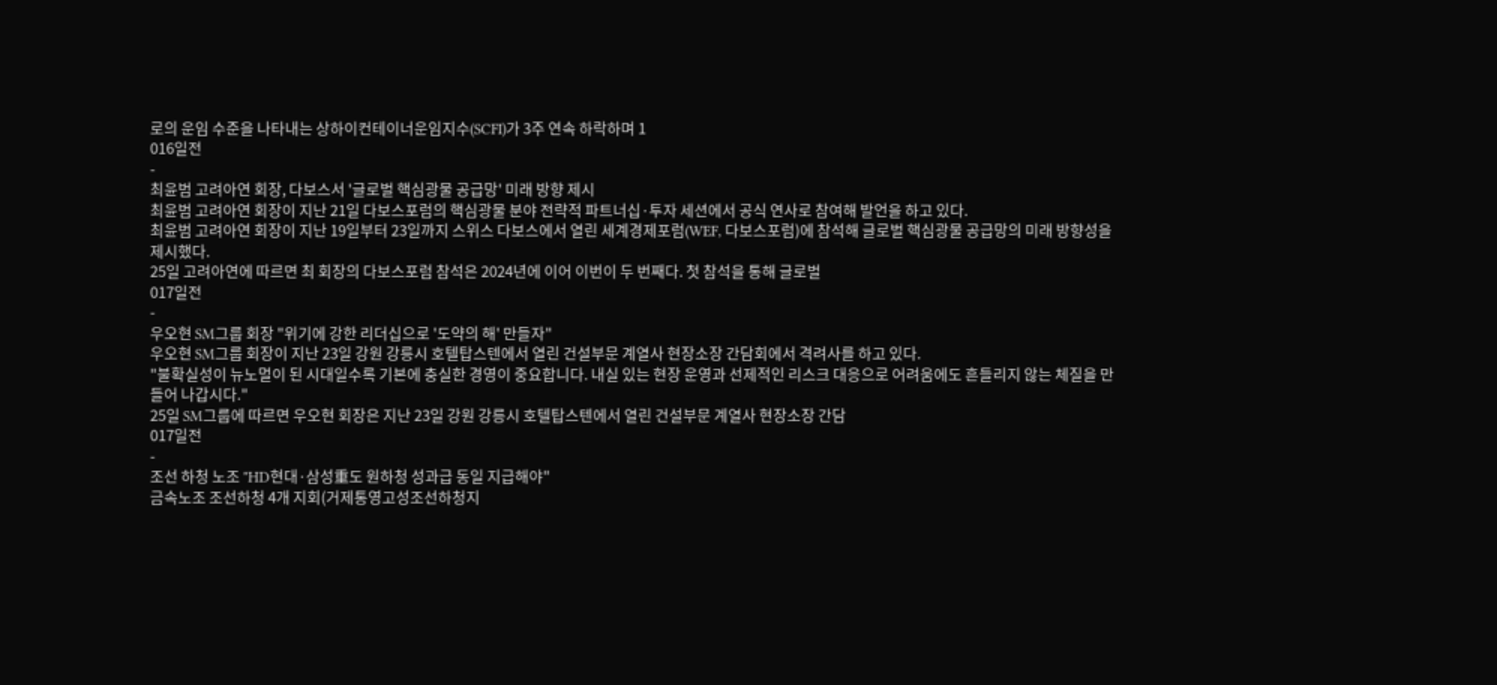로의 운임 수준을 나타내는 상하이컨테이너운임지수(SCFI)가 3주 연속 하락하며 1
016일전
-
최윤범 고려아연 회장, 다보스서 '글로벌 핵심광물 공급망' 미래 방향 제시
최윤범 고려아연 회장이 지난 21일 다보스포럼의 핵심광물 분야 전략적 파트너십·투자 세션에서 공식 연사로 참여해 발언을 하고 있다.
최윤범 고려아연 회장이 지난 19일부터 23일까지 스위스 다보스에서 열린 세계경제포럼(WEF, 다보스포럼)에 참석해 글로벌 핵심광물 공급망의 미래 방향성을 제시했다.
25일 고려아연에 따르면 최 회장의 다보스포럼 참석은 2024년에 이어 이번이 두 번째다. 첫 참석을 통해 글로벌
017일전
-
우오현 SM그룹 회장 "위기에 강한 리더십으로 '도약의 해' 만들자"
우오현 SM그룹 회장이 지난 23일 강원 강릉시 호텔탑스텐에서 열린 건설부문 계열사 현장소장 간담회에서 격려사를 하고 있다.
"불확실성이 뉴노멀이 된 시대일수록 기본에 충실한 경영이 중요합니다. 내실 있는 현장 운영과 선제적인 리스크 대응으로 어려움에도 흔들리지 않는 체질을 만들어 나갑시다."
25일 SM그룹에 따르면 우오현 회장은 지난 23일 강원 강릉시 호텔탑스텐에서 열린 건설부문 계열사 현장소장 간담
017일전
-
조선 하청 노조 "HD현대·삼성重도 원하청 성과급 동일 지급해야"
금속노조 조선하청 4개 지회(거제통영고성조선하청지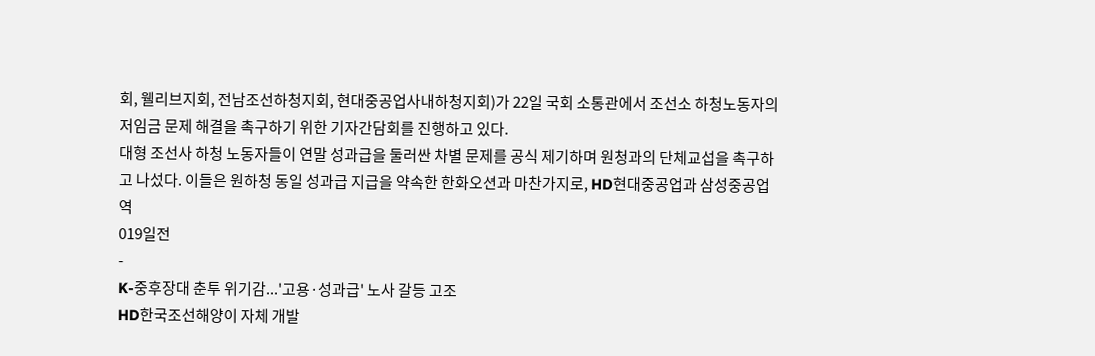회, 웰리브지회, 전남조선하청지회, 현대중공업사내하청지회)가 22일 국회 소통관에서 조선소 하청노동자의 저임금 문제 해결을 촉구하기 위한 기자간담회를 진행하고 있다.
대형 조선사 하청 노동자들이 연말 성과급을 둘러싼 차별 문제를 공식 제기하며 원청과의 단체교섭을 촉구하고 나섰다. 이들은 원하청 동일 성과급 지급을 약속한 한화오션과 마찬가지로, HD현대중공업과 삼성중공업 역
019일전
-
K-중후장대 춘투 위기감...'고용·성과급' 노사 갈등 고조
HD한국조선해양이 자체 개발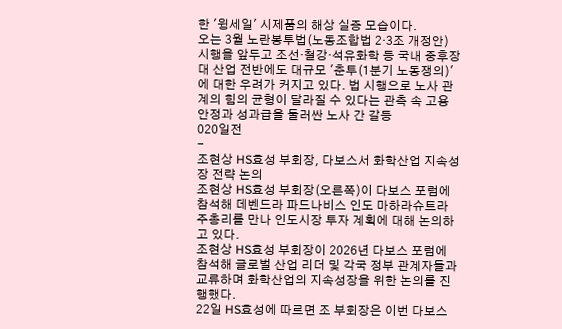한 '윙세일' 시제품의 해상 실증 모습이다.
오는 3월 노란봉투법(노동조합법 2·3조 개정안) 시행을 앞두고 조선·철강·석유화학 등 국내 중후장대 산업 전반에도 대규모 '춘투(1분기 노동쟁의)'에 대한 우려가 커지고 있다. 법 시행으로 노사 관계의 힘의 균형이 달라질 수 있다는 관측 속 고용 안정과 성과급을 둘러싼 노사 간 갈등
020일전
-
조현상 HS효성 부회장, 다보스서 화학산업 지속성장 전략 논의
조현상 HS효성 부회장(오른쪽)이 다보스 포럼에 참석해 데벤드라 파드나비스 인도 마하라슈트라 주총리를 만나 인도시장 투자 계획에 대해 논의하고 있다.
조현상 HS효성 부회장이 2026년 다보스 포럼에 참석해 글로벌 산업 리더 및 각국 정부 관계자들과 교류하며 화학산업의 지속성장을 위한 논의를 진행했다.
22일 HS효성에 따르면 조 부회장은 이번 다보스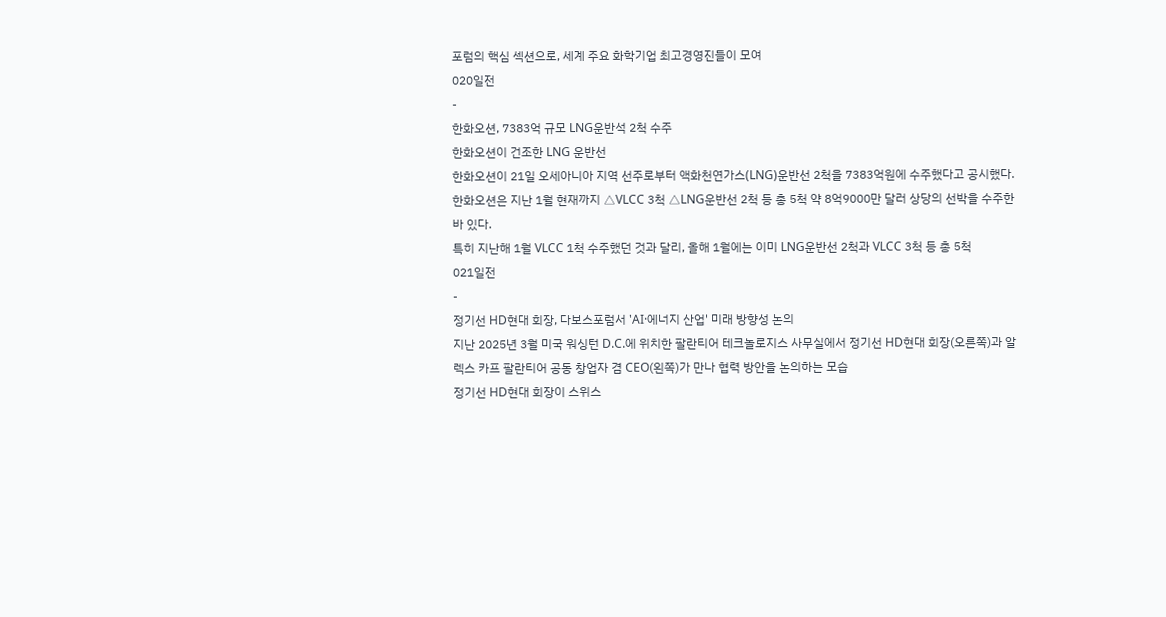포럼의 핵심 섹션으로, 세계 주요 화학기업 최고경영진들이 모여
020일전
-
한화오션, 7383억 규모 LNG운반석 2척 수주
한화오션이 건조한 LNG 운반선
한화오션이 21일 오세아니아 지역 선주로부터 액화천연가스(LNG)운반선 2척을 7383억원에 수주했다고 공시했다.
한화오션은 지난 1월 현재까지 △VLCC 3척 △LNG운반선 2척 등 총 5척 약 8억9000만 달러 상당의 선박을 수주한 바 있다.
특히 지난해 1월 VLCC 1척 수주했던 것과 달리, 올해 1월에는 이미 LNG운반선 2척과 VLCC 3척 등 총 5척
021일전
-
정기선 HD현대 회장, 다보스포럼서 'AI·에너지 산업' 미래 방향성 논의
지난 2025년 3월 미국 워싱턴 D.C.에 위치한 팔란티어 테크놀로지스 사무실에서 정기선 HD현대 회장(오른쪽)과 알렉스 카프 팔란티어 공동 창업자 겸 CEO(왼쪽)가 만나 협력 방안을 논의하는 모습
정기선 HD현대 회장이 스위스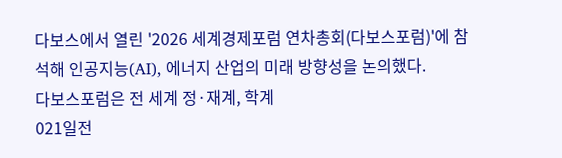다보스에서 열린 '2026 세계경제포럼 연차총회(다보스포럼)'에 참석해 인공지능(AI), 에너지 산업의 미래 방향성을 논의했다.
다보스포럼은 전 세계 정·재계, 학계
021일전